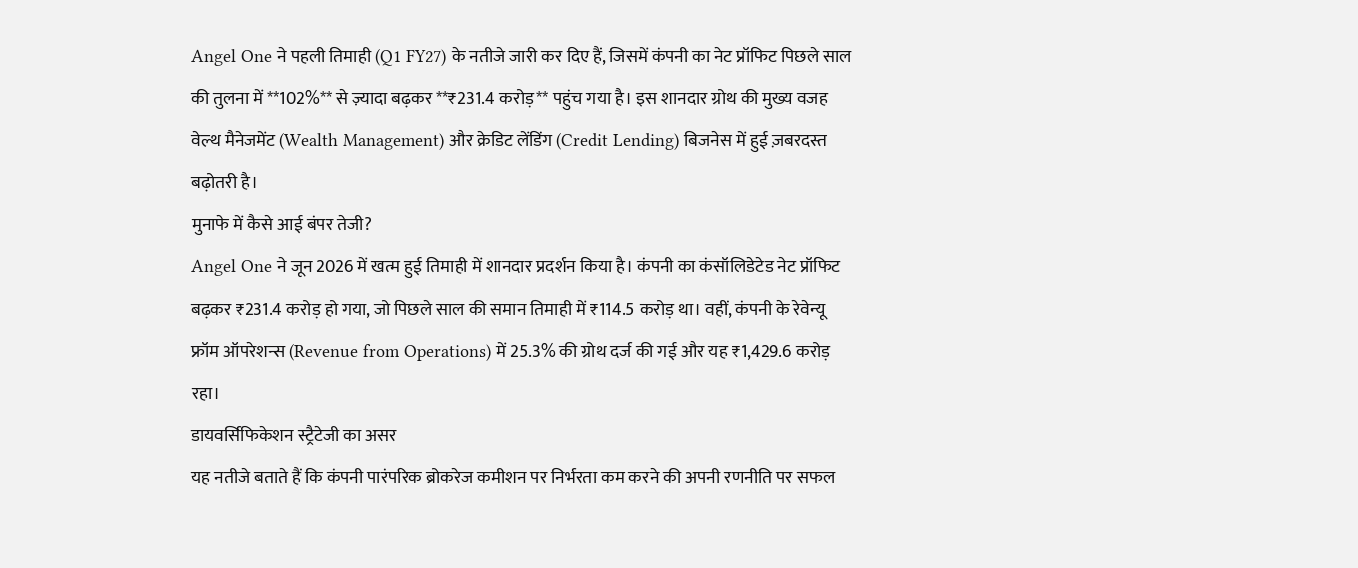Angel One ने पहली तिमाही (Q1 FY27) के नतीजे जारी कर दिए हैं, जिसमें कंपनी का नेट प्रॉफिट पिछले साल की तुलना में **102%** से ज़्यादा बढ़कर **₹231.4 करोड़** पहुंच गया है। इस शानदार ग्रोथ की मुख्य वजह वेल्थ मैनेजमेंट (Wealth Management) और क्रेडिट लेंडिंग (Credit Lending) बिजनेस में हुई ज़बरदस्त बढ़ोतरी है।
मुनाफे में कैसे आई बंपर तेजी?
Angel One ने जून 2026 में खत्म हुई तिमाही में शानदार प्रदर्शन किया है। कंपनी का कंसॉलिडेटेड नेट प्रॉफिट बढ़कर ₹231.4 करोड़ हो गया, जो पिछले साल की समान तिमाही में ₹114.5 करोड़ था। वहीं, कंपनी के रेवेन्यू फ्रॉम ऑपरेशन्स (Revenue from Operations) में 25.3% की ग्रोथ दर्ज की गई और यह ₹1,429.6 करोड़ रहा।
डायवर्सिफिकेशन स्ट्रैटेजी का असर
यह नतीजे बताते हैं कि कंपनी पारंपरिक ब्रोकरेज कमीशन पर निर्भरता कम करने की अपनी रणनीति पर सफल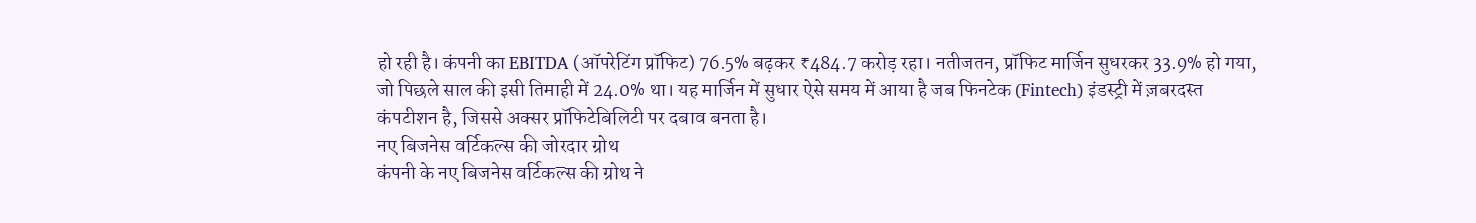हो रही है। कंपनी का EBITDA (ऑपरेटिंग प्रॉफिट) 76.5% बढ़कर ₹484.7 करोड़ रहा। नतीजतन, प्रॉफिट मार्जिन सुधरकर 33.9% हो गया, जो पिछले साल की इसी तिमाही में 24.0% था। यह मार्जिन में सुधार ऐसे समय में आया है जब फिनटेक (Fintech) इंडस्ट्री में ज़बरदस्त कंपटीशन है, जिससे अक्सर प्रॉफिटेबिलिटी पर दबाव बनता है।
नए बिजनेस वर्टिकल्स की जोरदार ग्रोथ
कंपनी के नए बिजनेस वर्टिकल्स की ग्रोथ ने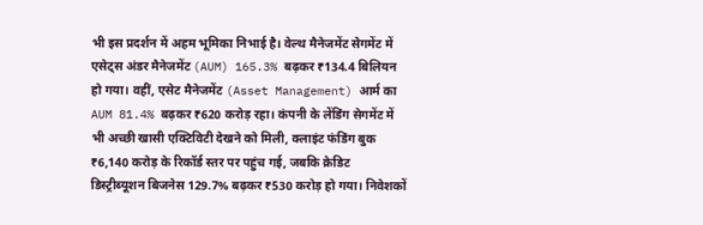भी इस प्रदर्शन में अहम भूमिका निभाई है। वेल्थ मैनेजमेंट सेगमेंट में एसेट्स अंडर मैनेजमेंट (AUM) 165.3% बढ़कर ₹134.4 बिलियन हो गया। वहीं, एसेट मैनेजमेंट (Asset Management) आर्म का AUM 81.4% बढ़कर ₹620 करोड़ रहा। कंपनी के लेंडिंग सेगमेंट में भी अच्छी खासी एक्टिविटी देखने को मिली, क्लाइंट फंडिंग बुक ₹6,140 करोड़ के रिकॉर्ड स्तर पर पहुंच गई, जबकि क्रेडिट डिस्ट्रीब्यूशन बिजनेस 129.7% बढ़कर ₹530 करोड़ हो गया। निवेशकों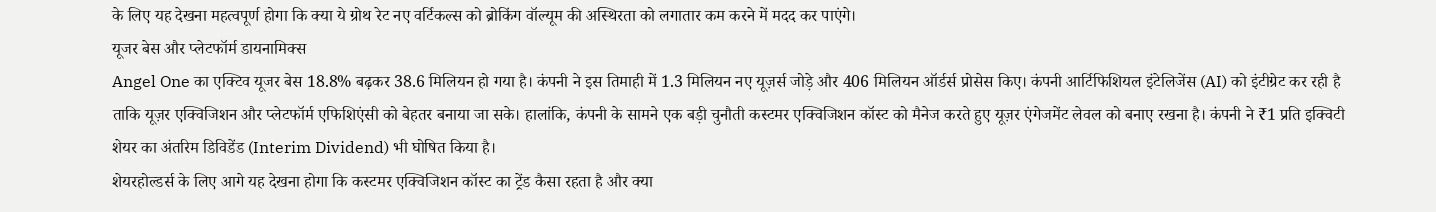के लिए यह देखना महत्वपूर्ण होगा कि क्या ये ग्रोथ रेट नए वर्टिकल्स को ब्रोकिंग वॉल्यूम की अस्थिरता को लगातार कम करने में मदद कर पाएंगे।
यूजर बेस और प्लेटफॉर्म डायनामिक्स
Angel One का एक्टिव यूजर बेस 18.8% बढ़कर 38.6 मिलियन हो गया है। कंपनी ने इस तिमाही में 1.3 मिलियन नए यूज़र्स जोड़े और 406 मिलियन ऑर्डर्स प्रोसेस किए। कंपनी आर्टिफिशियल इंटेलिजेंस (AI) को इंटीग्रेट कर रही है ताकि यूज़र एक्विजिशन और प्लेटफॉर्म एफिशिएंसी को बेहतर बनाया जा सके। हालांकि, कंपनी के सामने एक बड़ी चुनौती कस्टमर एक्विजिशन कॉस्ट को मैनेज करते हुए यूज़र एंगेजमेंट लेवल को बनाए रखना है। कंपनी ने ₹1 प्रति इक्विटी शेयर का अंतरिम डिविडेंड (Interim Dividend) भी घोषित किया है।
शेयरहोल्डर्स के लिए आगे यह देखना होगा कि कस्टमर एक्विजिशन कॉस्ट का ट्रेंड कैसा रहता है और क्या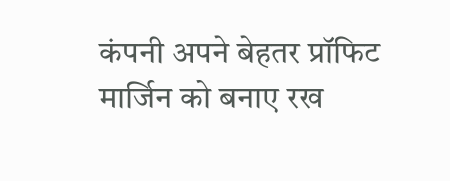कंपनी अपने बेहतर प्रॉफिट मार्जिन को बनाए रख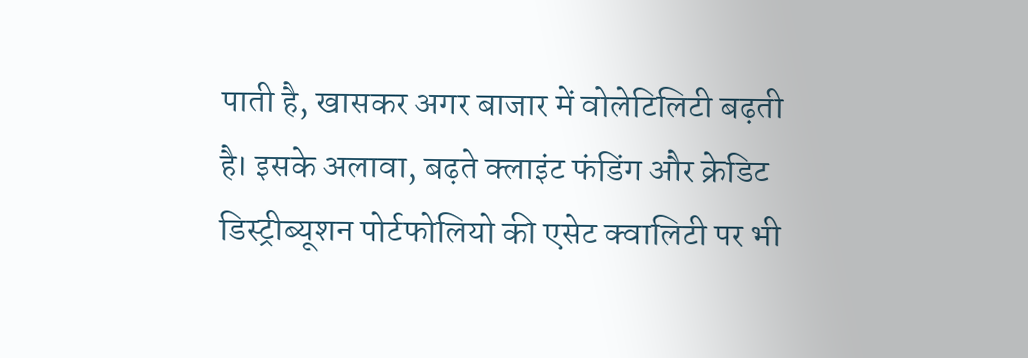पाती है, खासकर अगर बाजार में वोलेटिलिटी बढ़ती है। इसके अलावा, बढ़ते क्लाइंट फंडिंग और क्रेडिट डिस्ट्रीब्यूशन पोर्टफोलियो की एसेट क्वालिटी पर भी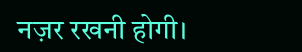नज़र रखनी होगी।